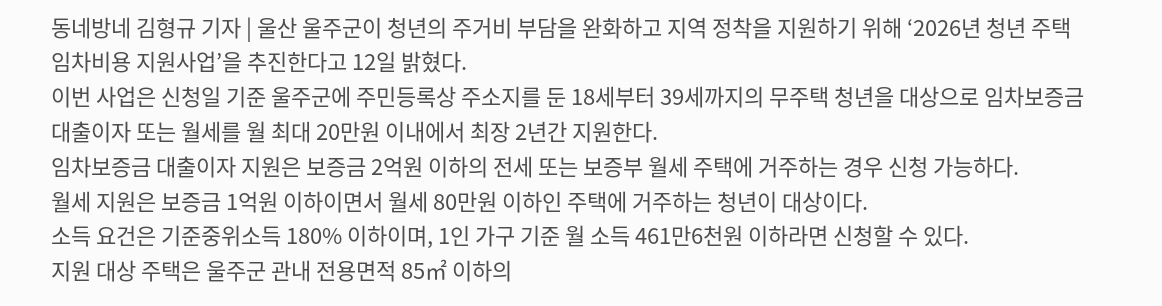동네방네 김형규 기자 | 울산 울주군이 청년의 주거비 부담을 완화하고 지역 정착을 지원하기 위해 ‘2026년 청년 주택 임차비용 지원사업’을 추진한다고 12일 밝혔다.
이번 사업은 신청일 기준 울주군에 주민등록상 주소지를 둔 18세부터 39세까지의 무주택 청년을 대상으로 임차보증금 대출이자 또는 월세를 월 최대 20만원 이내에서 최장 2년간 지원한다.
임차보증금 대출이자 지원은 보증금 2억원 이하의 전세 또는 보증부 월세 주택에 거주하는 경우 신청 가능하다.
월세 지원은 보증금 1억원 이하이면서 월세 80만원 이하인 주택에 거주하는 청년이 대상이다.
소득 요건은 기준중위소득 180% 이하이며, 1인 가구 기준 월 소득 461만6천원 이하라면 신청할 수 있다.
지원 대상 주택은 울주군 관내 전용면적 85㎡ 이하의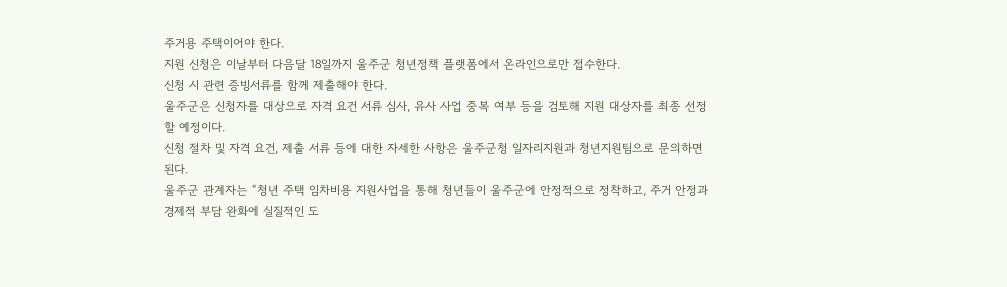주거용 주택이어야 한다.
지원 신청은 이날부터 다음달 18일까지 울주군 청년정책 플랫폼에서 온라인으로만 접수한다.
신청 시 관련 증빙서류를 함께 제출해야 한다.
울주군은 신청자를 대상으로 자격 요건 서류 심사, 유사 사업 중복 여부 등을 검토해 지원 대상자를 최종 선정할 예정이다.
신청 절차 및 자격 요건, 제출 서류 등에 대한 자세한 사항은 울주군청 일자리지원과 청년지원팀으로 문의하면 된다.
울주군 관계자는 “청년 주택 임차비용 지원사업을 통해 청년들이 울주군에 안정적으로 정착하고, 주거 안정과 경제적 부담 완화에 실질적인 도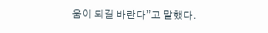움이 되길 바란다”고 말했다.